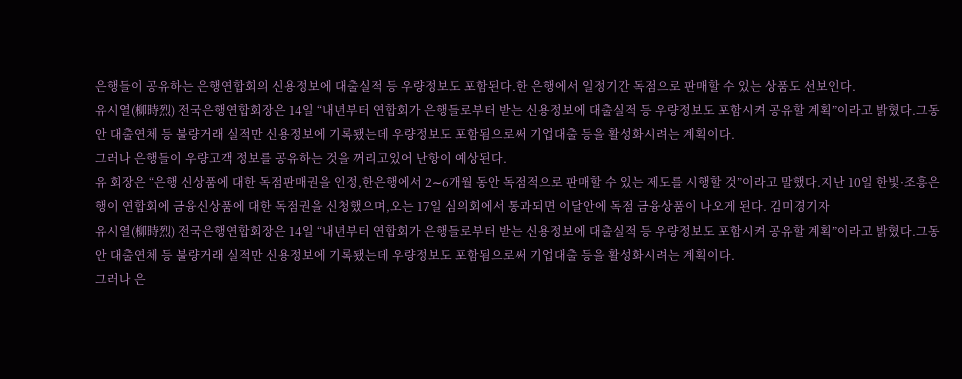은행들이 공유하는 은행연합회의 신용정보에 대출실적 등 우량정보도 포함된다.한 은행에서 일정기간 독점으로 판매할 수 있는 상품도 선보인다.
유시열(柳時烈) 전국은행연합회장은 14일 “내년부터 연합회가 은행들로부터 받는 신용정보에 대출실적 등 우량정보도 포함시켜 공유할 계획”이라고 밝혔다.그동안 대출연체 등 불량거래 실적만 신용정보에 기록됐는데 우량정보도 포함됨으로써 기업대출 등을 활성화시려는 계획이다.
그러나 은행들이 우량고객 정보를 공유하는 것을 꺼리고있어 난항이 예상된다.
유 회장은 “은행 신상품에 대한 독점판매권을 인정,한은행에서 2∼6개월 동안 독점적으로 판매할 수 있는 제도를 시행할 것”이라고 말했다.지난 10일 한빛·조흥은행이 연합회에 금융신상품에 대한 독점권을 신청했으며,오는 17일 심의회에서 통과되면 이달안에 독점 금융상품이 나오게 된다. 김미경기자
유시열(柳時烈) 전국은행연합회장은 14일 “내년부터 연합회가 은행들로부터 받는 신용정보에 대출실적 등 우량정보도 포함시켜 공유할 계획”이라고 밝혔다.그동안 대출연체 등 불량거래 실적만 신용정보에 기록됐는데 우량정보도 포함됨으로써 기업대출 등을 활성화시려는 계획이다.
그러나 은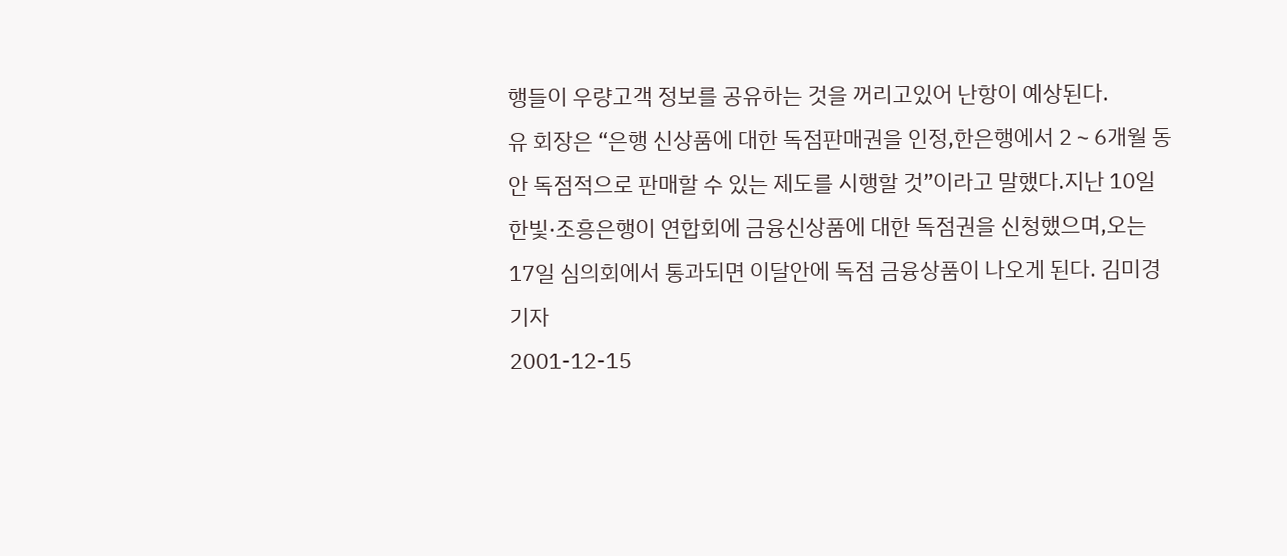행들이 우량고객 정보를 공유하는 것을 꺼리고있어 난항이 예상된다.
유 회장은 “은행 신상품에 대한 독점판매권을 인정,한은행에서 2∼6개월 동안 독점적으로 판매할 수 있는 제도를 시행할 것”이라고 말했다.지난 10일 한빛·조흥은행이 연합회에 금융신상품에 대한 독점권을 신청했으며,오는 17일 심의회에서 통과되면 이달안에 독점 금융상품이 나오게 된다. 김미경기자
2001-12-15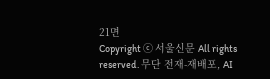21면
Copyright ⓒ 서울신문 All rights reserved. 무단 전재-재배포, AI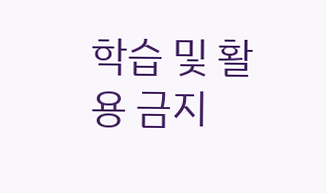학습 및 활용 금지